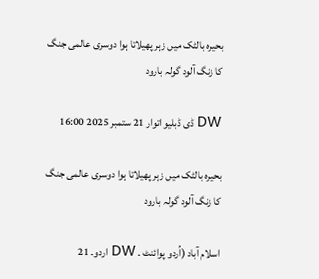بحیرہ بالٹک میں زہر پھیلاتا ہوا دوسری عالمی جنگ کا زنگ آلود گولہ بارود

DW ڈی ڈبلیو اتوار 21 ستمبر 2025 16:00

بحیرہ بالٹک میں زہر پھیلاتا ہوا دوسری عالمی جنگ کا زنگ آلود گولہ بارود

اسلام آباد (اُردو پوائنٹ ۔ DW اردو۔ 21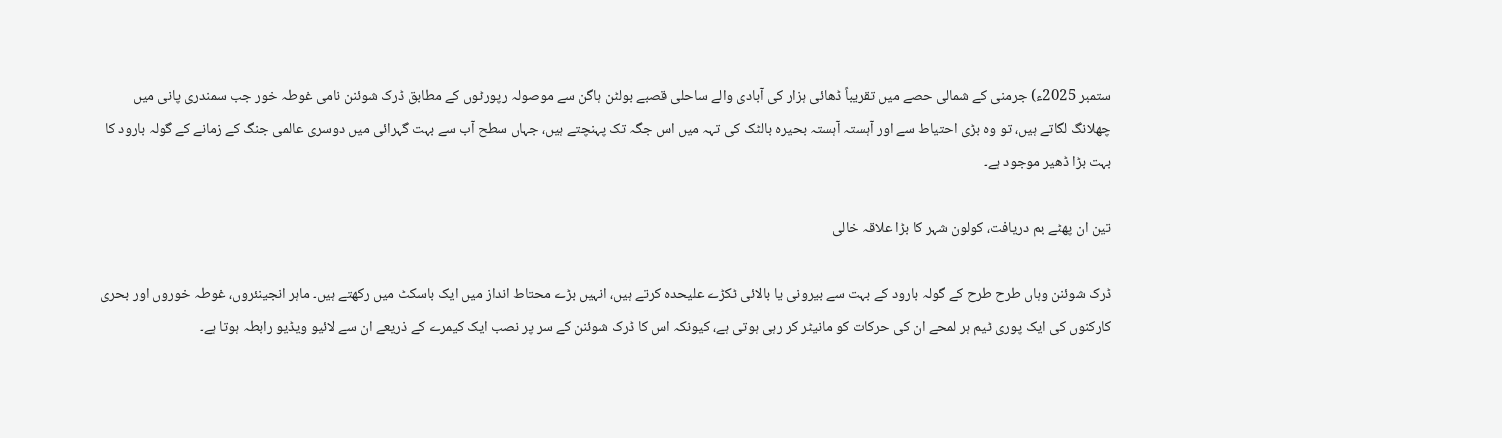ستمبر 2025ء) جرمنی کے شمالی حصے میں تقریباً ڈھائی ہزار کی آبادی والے ساحلی قصبے بولٹن ہاگن سے موصولہ رپورٹوں کے مطابق ڈرک شوئنن نامی غوطہ خور جب سمندری پانی میں چھلانگ لگاتے ہیں، تو وہ بڑی احتیاط سے اور آہستہ آہستہ بحیرہ بالٹک کی تہہ میں اس جگہ تک پہنچتے ہیں، جہاں سطح آب سے بہت گہرائی میں دوسری عالمی جنگ کے زمانے کے گولہ بارود کا بہت بڑا ڈھیر موجود ہے۔

تین ان پھٹے بم دریافت، کولون شہر کا بڑا علاقہ خالی

ڈرک شوئنن وہاں طرح طرح کے گولہ بارود کے بہت سے بیرونی یا بالائی ٹکڑے علیحدہ کرتے ہیں، انہیں بڑے محتاط انداز میں ایک باسکٹ میں رکھتے ہیں۔ ماہر انجینئروں، غوطہ خوروں اور بحری کارکنوں کی ایک پوری ٹیم ہر لمحے ان کی حرکات کو مانیٹر کر رہی ہوتی ہے، کیونکہ اس کا ڈرک شوئنن کے سر پر نصب ایک کیمرے کے ذریعے ان سے لائیو ویڈیو رابطہ ہوتا ہے۔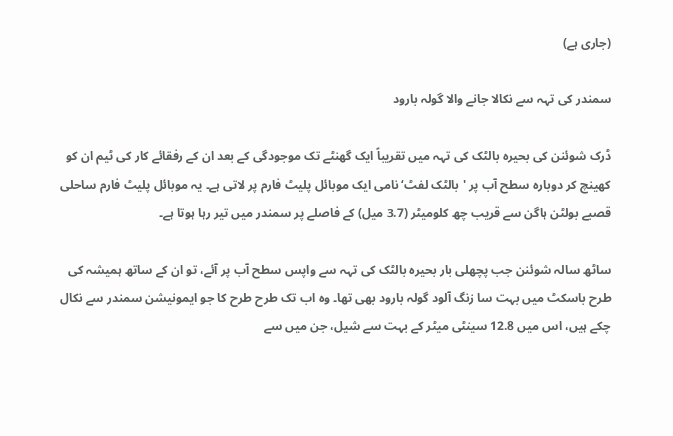(جاری ہے)

سمندر کی تہہ سے نکالا جانے والا گولہ بارود

ڈرک شوئنن کی بحیرہ بالٹک کی تہہ میں تقریباً ایک گھنٹے تک موجودگی کے بعد ان کے رفقائے کار کی ٹیم ان کو کھینچ کر دوبارہ سطح آب پر 'بالٹک لفٹ‘ نامی ایک موبائل پلیٹ فارم پر لاتی ہے۔ یہ موبائل پلیٹ فارم ساحلی قصبے بولٹن ہاگن سے قریب چھ کلومیٹر (3.7 میل) کے فاصلے پر سمندر میں تیر رہا ہوتا ہے۔

ساٹھ سالہ شوئنن جب پچھلی بار بحیرہ بالٹک کی تہہ سے واپس سطح آب پر آئے، تو ان کے ساتھ ہمیشہ کی طرح باسکٹ میں بہت سا زنگ آلود گولہ بارود بھی تھا۔ وہ اب تک طرح طرح کا جو ایمونیشن سمندر سے نکال چکے ہیں، اس میں 12.8 سینٹی میٹر کے بہت سے شیل، جن میں سے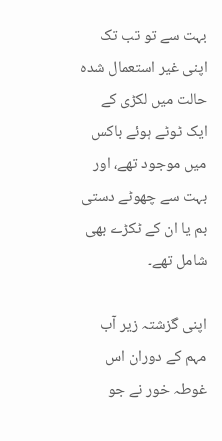بہت سے تو تب تک اپنی غیر استعمال شدہ حالت میں لکڑی کے ایک ٹوٹے ہوئے باکس میں موجود تھے، اور بہت سے چھوٹے دستی بم یا ان کے ٹکڑے بھی شامل تھے۔

اپنی گزشتہ زیر آب مہم کے دوران اس غوطہ خور نے جو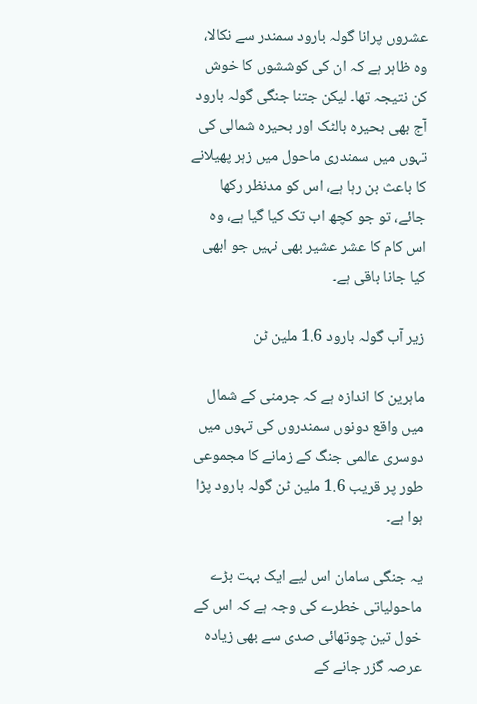عشروں پرانا گولہ بارود سمندر سے نکالا، وہ ظاہر ہے کہ ان کی کوششوں کا خوش کن نتیجہ تھا۔ لیکن جتنا جنگی گولہ بارود آج بھی بحیرہ بالٹک اور بحیرہ شمالی کی تہوں میں سمندری ماحول میں زہر پھیلانے کا باعث بن رہا ہے، اس کو مدنظر رکھا جائے، تو جو کچھ اب تک کیا گیا ہے، وہ اس کام کا عشر عشیر بھی نہیں جو ابھی کیا جانا باقی ہے۔

زیر آب گولہ بارود 1.6 ملین ٹن

ماہرین کا اندازہ ہے کہ جرمنی کے شمال میں واقع دونوں سمندروں کی تہوں میں دوسری عالمی جنگ کے زمانے کا مجموعی طور پر قریب 1.6 ملین ٹن گولہ بارود پڑا ہوا ہے۔

یہ جنگی سامان اس لیے ایک بہت بڑے ماحولیاتی خطرے کی وجہ ہے کہ اس کے خول تین چوتھائی صدی سے بھی زیادہ عرصہ گزر جانے کے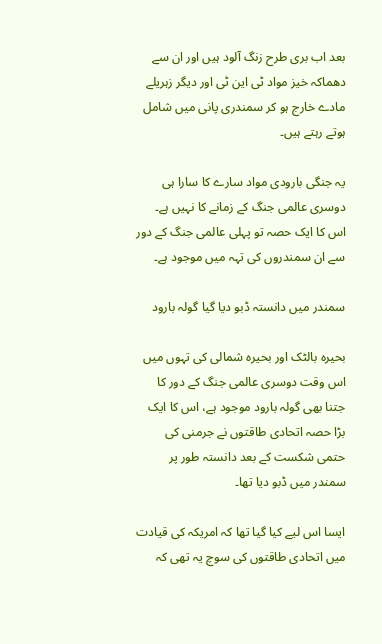بعد اب بری طرح زنگ آلود ہیں اور ان سے دھماکہ خیز مواد ٹی این ٹی اور دیگر زہریلے مادے خارج ہو کر سمندری پانی میں شامل ہوتے رہتے ہیں۔

یہ جنگی بارودی مواد سارے کا سارا ہی دوسری عالمی جنگ کے زمانے کا نہیں ہے۔ اس کا ایک حصہ تو پہلی عالمی جنگ کے دور سے ان سمندروں کی تہہ میں موجود ہے۔

سمندر میں دانستہ ڈبو دیا گیا گولہ بارود

بحیرہ بالٹک اور بحیرہ شمالی کی تہوں میں اس وقت دوسری عالمی جنگ کے دور کا جتنا بھی گولہ بارود موجود ہے، اس کا ایک بڑا حصہ اتحادی طاقتوں نے جرمنی کی حتمی شکست کے بعد دانستہ طور پر سمندر میں ڈبو دیا تھا۔

ایسا اس لیے کیا گیا تھا کہ امریکہ کی قیادت میں اتحادی طاقتوں کی سوچ یہ تھی کہ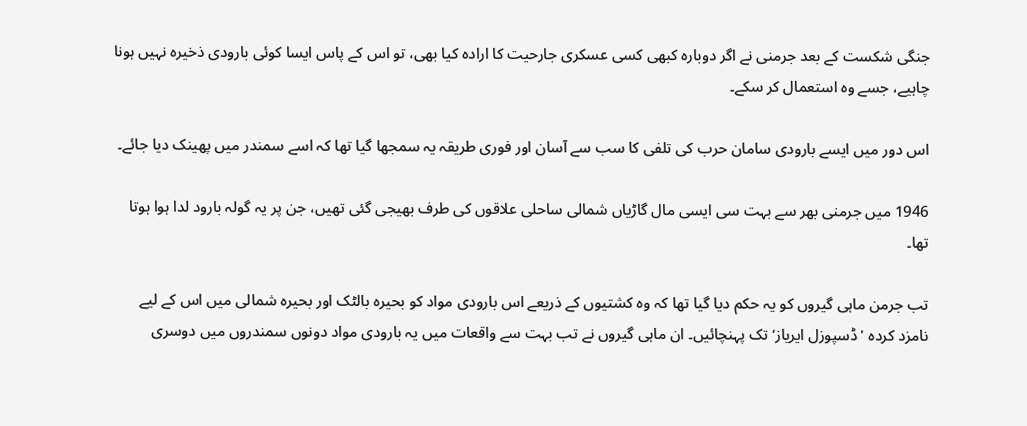جنگی شکست کے بعد جرمنی نے اگر دوبارہ کبھی کسی عسکری جارحیت کا ارادہ کیا بھی، تو اس کے پاس ایسا کوئی بارودی ذخیرہ نہیں ہونا چاہیے، جسے وہ استعمال کر سکے۔

اس دور میں ایسے بارودی سامان حرب کی تلفی کا سب سے آسان اور فوری طریقہ یہ سمجھا گیا تھا کہ اسے سمندر میں پھینک دیا جائے۔

1946 میں جرمنی بھر سے بہت سی ایسی مال گاڑیاں شمالی ساحلی علاقوں کی طرف بھیجی گئی تھیں، جن پر یہ گولہ بارود لدا ہوا ہوتا تھا۔

تب جرمن ماہی گیروں کو یہ حکم دیا گیا تھا کہ وہ کشتیوں کے ذریعے اس بارودی مواد کو بحیرہ بالٹک اور بحیرہ شمالی میں اس کے لیے نامزد کردہ 'ڈسپوزل ایریاز‘ تک پہنچائیں۔ ان ماہی گیروں نے تب بہت سے واقعات میں یہ بارودی مواد دونوں سمندروں میں دوسری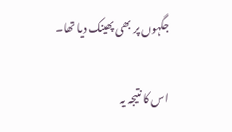جگہوں پر بھی پھینک دیا تھا۔

اس کا نتیجہ یہ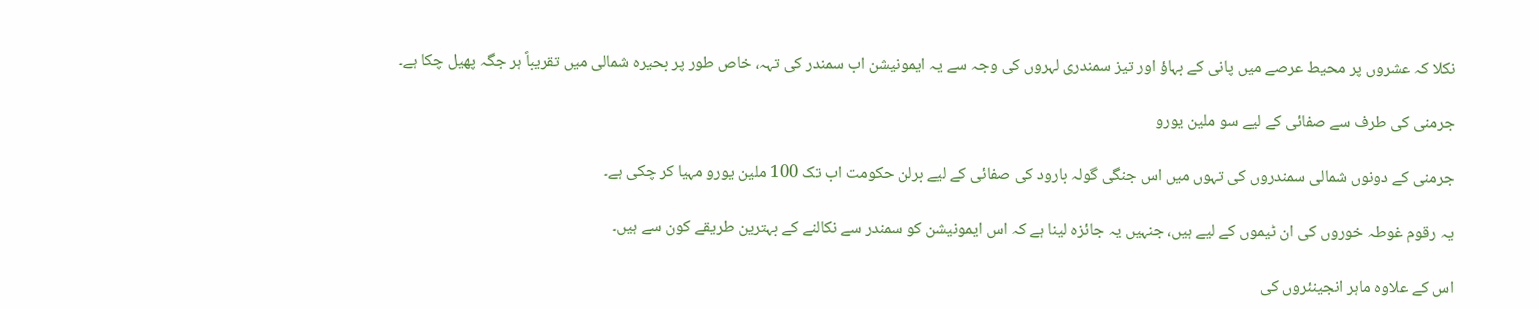نکلا کہ عشروں پر محیط عرصے میں پانی کے بہاؤ اور تیز سمندری لہروں کی وجہ سے یہ ایمونیشن اب سمندر کی تہہ، خاص طور پر بحیرہ شمالی میں تقریباً ہر جگہ پھیل چکا ہے۔

جرمنی کی طرف سے صفائی کے لیے سو ملین یورو

جرمنی کے دونوں شمالی سمندروں کی تہوں میں اس جنگی گولہ بارود کی صفائی کے لیے برلن حکومت اب تک 100 ملین یورو مہیا کر چکی ہے۔

یہ رقوم غوطہ خوروں کی ان ٹیموں کے لیے ہیں، جنہیں یہ جائزہ لینا ہے کہ اس ایمونیشن کو سمندر سے نکالنے کے بہترین طریقے کون سے ہیں۔

اس کے علاوہ ماہر انجینئروں کی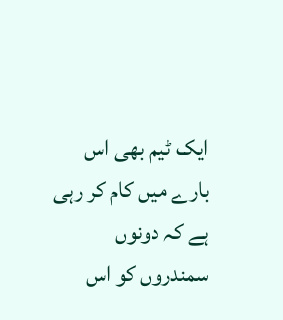ایک ٹیم بھی اس بارے میں کام کر رہی ہے کہ دونوں سمندروں کو اس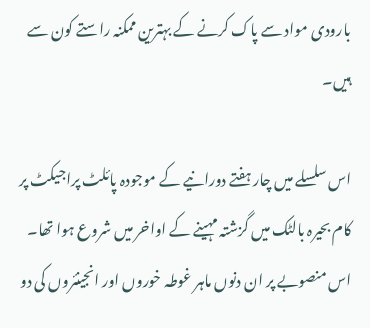بارودی مواد سے پاک کرنے کے بہترین ممکنہ راستے کون سے ہیں۔

اس سلسلے میں چار ہفتے دورانیے کے موجودہ پائلٹ پراجیکٹ پر کام بحیرہ بالٹک میں گزشتہ مہینے کے اواخر میں شروع ہوا تھا۔ اس منصوبے پر ان دنوں ماہر غوطہ خوروں اور انجینئروں کی دو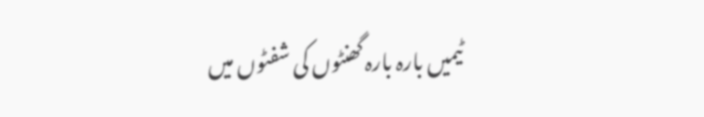ٹیمیں بارہ بارہ گھنٹوں کی شفٹوں میں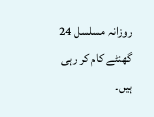روزانہ مسلسل 24 گھنٹے کام کر رہی ہیں۔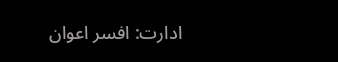ادارت: افسر اعوان